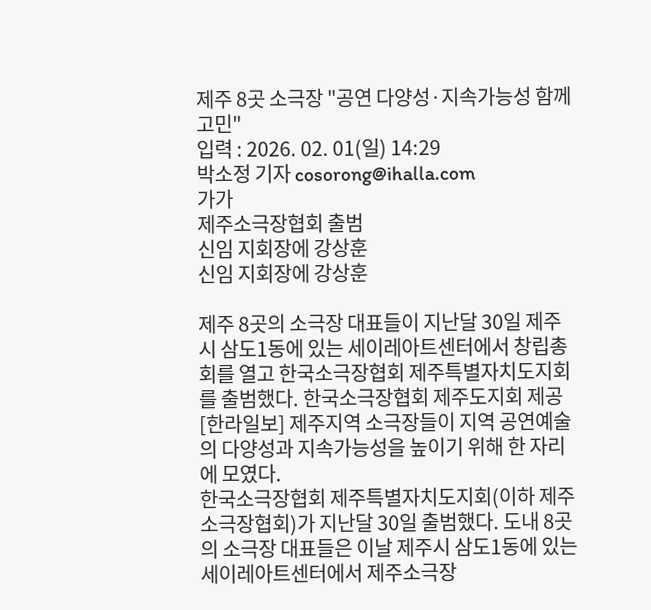제주 8곳 소극장 "공연 다양성·지속가능성 함께 고민"
입력 : 2026. 02. 01(일) 14:29
박소정 기자 cosorong@ihalla.com
가가
제주소극장협회 출범
신임 지회장에 강상훈
신임 지회장에 강상훈

제주 8곳의 소극장 대표들이 지난달 30일 제주시 삼도1동에 있는 세이레아트센터에서 창립총회를 열고 한국소극장협회 제주특별자치도지회를 출범했다. 한국소극장협회 제주도지회 제공
[한라일보] 제주지역 소극장들이 지역 공연예술의 다양성과 지속가능성을 높이기 위해 한 자리에 모였다.
한국소극장협회 제주특별자치도지회(이하 제주소극장협회)가 지난달 30일 출범했다. 도내 8곳의 소극장 대표들은 이날 제주시 삼도1동에 있는 세이레아트센터에서 제주소극장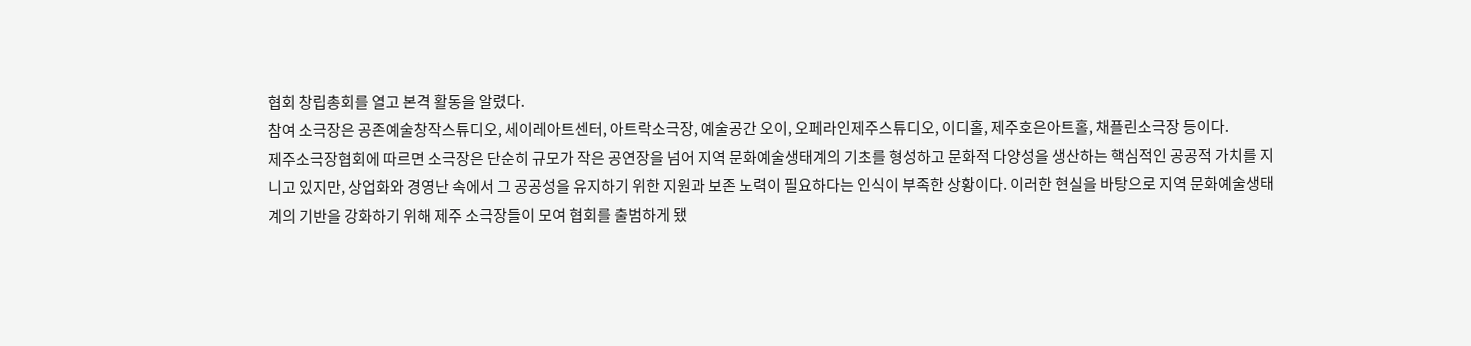협회 창립총회를 열고 본격 활동을 알렸다.
참여 소극장은 공존예술창작스튜디오, 세이레아트센터, 아트락소극장, 예술공간 오이, 오페라인제주스튜디오, 이디홀, 제주호은아트홀, 채플린소극장 등이다.
제주소극장협회에 따르면 소극장은 단순히 규모가 작은 공연장을 넘어 지역 문화예술생태계의 기초를 형성하고 문화적 다양성을 생산하는 핵심적인 공공적 가치를 지니고 있지만, 상업화와 경영난 속에서 그 공공성을 유지하기 위한 지원과 보존 노력이 필요하다는 인식이 부족한 상황이다. 이러한 현실을 바탕으로 지역 문화예술생태계의 기반을 강화하기 위해 제주 소극장들이 모여 협회를 출범하게 됐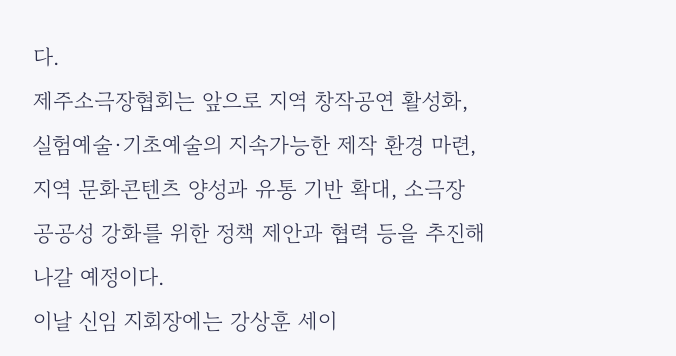다.
제주소극장협회는 앞으로 지역 창작공연 활성화, 실험예술·기초예술의 지속가능한 제작 환경 마련, 지역 문화콘텐츠 양성과 유통 기반 확대, 소극장 공공성 강화를 위한 정책 제안과 협력 등을 추진해 나갈 예정이다.
이날 신임 지회장에는 강상훈 세이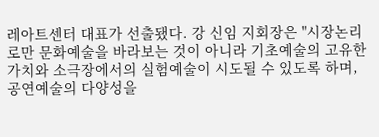레아트센터 대표가 선출됐다. 강 신임 지회장은 "시장논리로만 문화예술을 바라보는 것이 아니라 기초예술의 고유한 가치와 소극장에서의 실험예술이 시도될 수 있도록 하며, 공연예술의 다양성을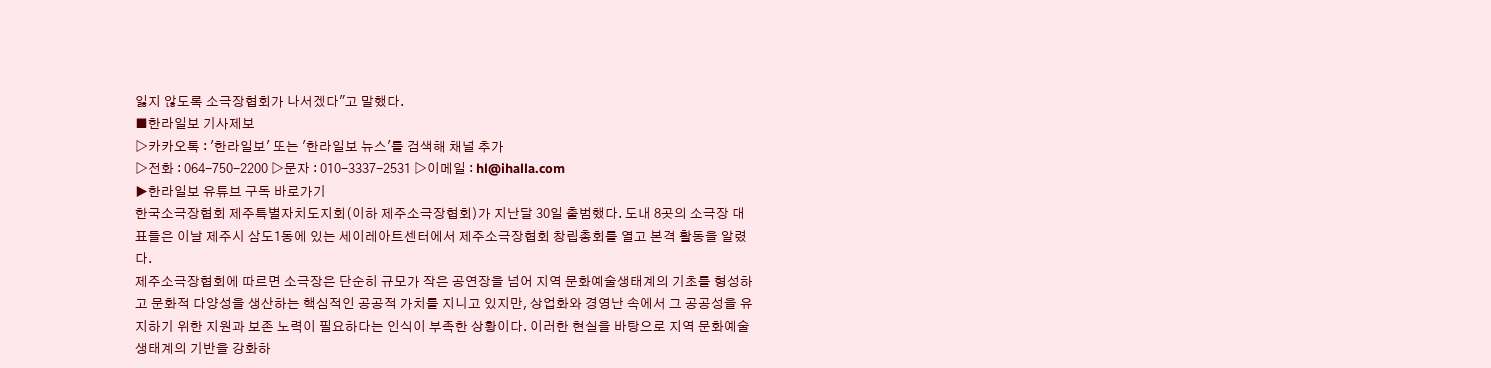잃지 않도록 소극장협회가 나서겠다"고 말했다.
■한라일보 기사제보
▷카카오톡 : '한라일보' 또는 '한라일보 뉴스'를 검색해 채널 추가
▷전화 : 064-750-2200 ▷문자 : 010-3337-2531 ▷이메일 : hl@ihalla.com
▶한라일보 유튜브 구독 바로가기
한국소극장협회 제주특별자치도지회(이하 제주소극장협회)가 지난달 30일 출범했다. 도내 8곳의 소극장 대표들은 이날 제주시 삼도1동에 있는 세이레아트센터에서 제주소극장협회 창립총회를 열고 본격 활동을 알렸다.
제주소극장협회에 따르면 소극장은 단순히 규모가 작은 공연장을 넘어 지역 문화예술생태계의 기초를 형성하고 문화적 다양성을 생산하는 핵심적인 공공적 가치를 지니고 있지만, 상업화와 경영난 속에서 그 공공성을 유지하기 위한 지원과 보존 노력이 필요하다는 인식이 부족한 상황이다. 이러한 현실을 바탕으로 지역 문화예술생태계의 기반을 강화하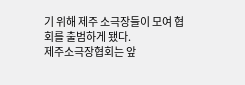기 위해 제주 소극장들이 모여 협회를 출범하게 됐다.
제주소극장협회는 앞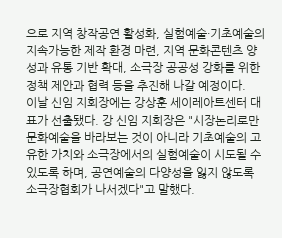으로 지역 창작공연 활성화, 실험예술·기초예술의 지속가능한 제작 환경 마련, 지역 문화콘텐츠 양성과 유통 기반 확대, 소극장 공공성 강화를 위한 정책 제안과 협력 등을 추진해 나갈 예정이다.
이날 신임 지회장에는 강상훈 세이레아트센터 대표가 선출됐다. 강 신임 지회장은 "시장논리로만 문화예술을 바라보는 것이 아니라 기초예술의 고유한 가치와 소극장에서의 실험예술이 시도될 수 있도록 하며, 공연예술의 다양성을 잃지 않도록 소극장협회가 나서겠다"고 말했다.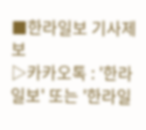■한라일보 기사제보
▷카카오톡 : '한라일보' 또는 '한라일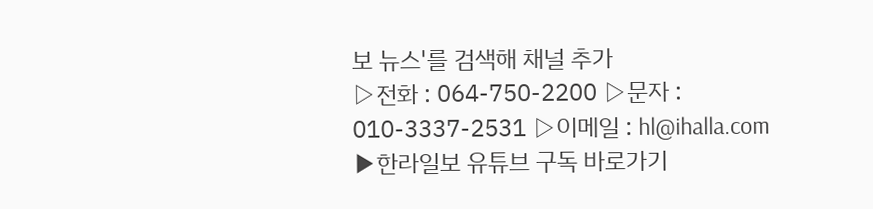보 뉴스'를 검색해 채널 추가
▷전화 : 064-750-2200 ▷문자 : 010-3337-2531 ▷이메일 : hl@ihalla.com
▶한라일보 유튜브 구독 바로가기